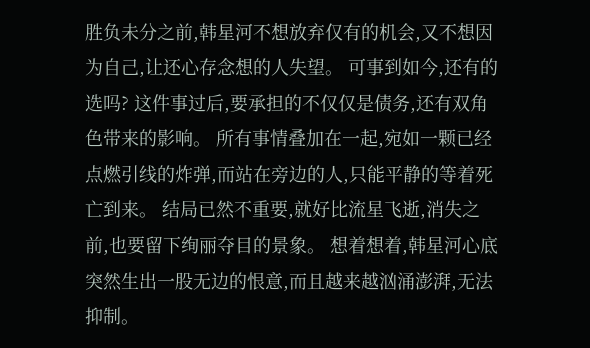胜负未分之前,韩星河不想放弃仅有的机会,又不想因为自己,让还心存念想的人失望。 可事到如今,还有的选吗? 这件事过后,要承担的不仅仅是债务,还有双角色带来的影响。 所有事情叠加在一起,宛如一颗已经点燃引线的炸弹,而站在旁边的人,只能平静的等着死亡到来。 结局已然不重要,就好比流星飞逝,消失之前,也要留下绚丽夺目的景象。 想着想着,韩星河心底突然生出一股无边的恨意,而且越来越汹涌澎湃,无法抑制。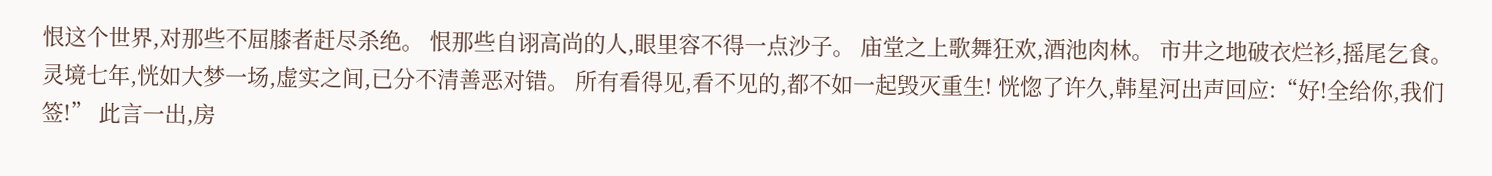恨这个世界,对那些不屈膝者赶尽杀绝。 恨那些自诩高尚的人,眼里容不得一点沙子。 庙堂之上歌舞狂欢,酒池肉林。 市井之地破衣烂衫,摇尾乞食。 灵境七年,恍如大梦一场,虚实之间,已分不清善恶对错。 所有看得见,看不见的,都不如一起毁灭重生! 恍惚了许久,韩星河出声回应:“好!全给你,我们签!” 此言一出,房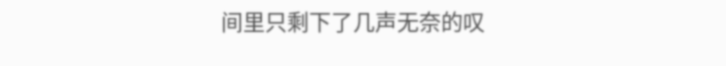间里只剩下了几声无奈的叹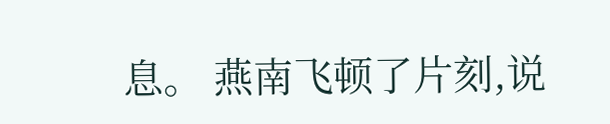息。 燕南飞顿了片刻,说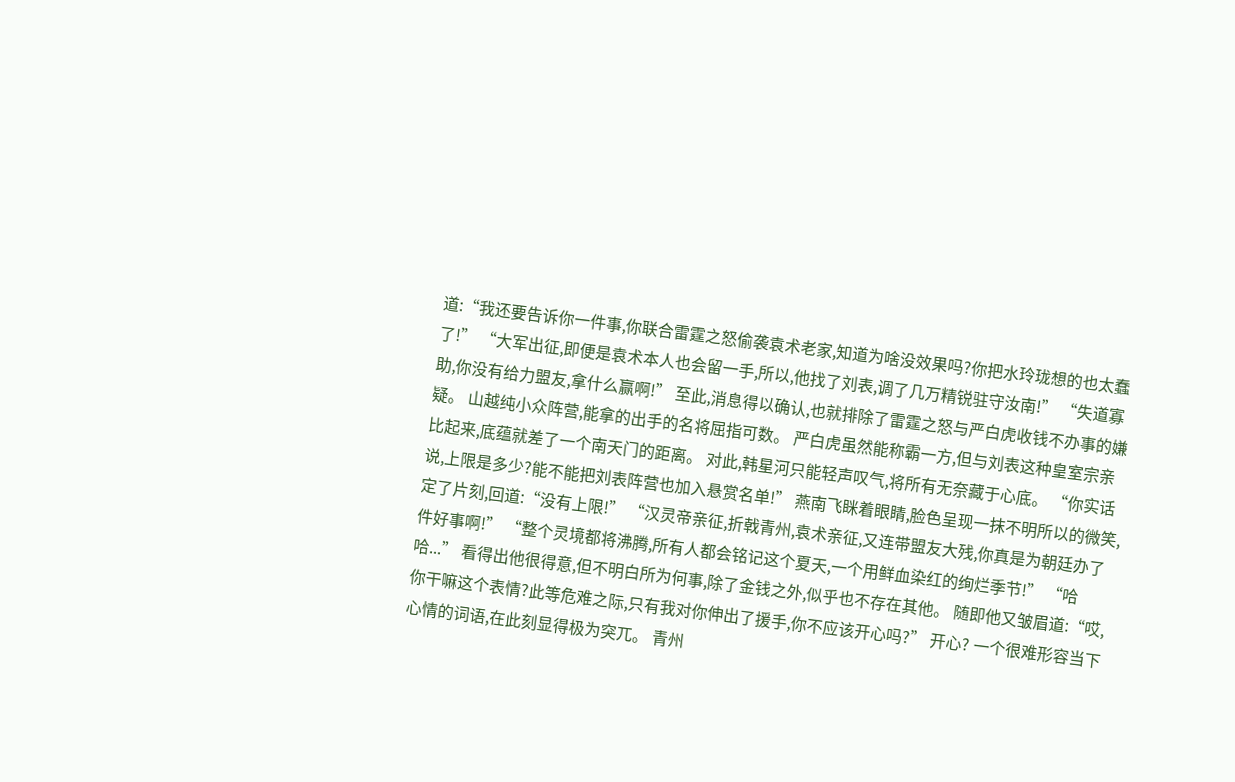道:“我还要告诉你一件事,你联合雷霆之怒偷袭袁术老家,知道为啥没效果吗?你把水玲珑想的也太蠢了!” “大军出征,即便是袁术本人也会留一手,所以,他找了刘表,调了几万精锐驻守汝南!” “失道寡助,你没有给力盟友,拿什么赢啊!” 至此,消息得以确认,也就排除了雷霆之怒与严白虎收钱不办事的嫌疑。 山越纯小众阵营,能拿的出手的名将屈指可数。 严白虎虽然能称霸一方,但与刘表这种皇室宗亲比起来,底蕴就差了一个南天门的距离。 对此,韩星河只能轻声叹气,将所有无奈藏于心底。 “你实话说,上限是多少?能不能把刘表阵营也加入悬赏名单!” 燕南飞眯着眼睛,脸色呈现一抹不明所以的微笑,定了片刻,回道:“没有上限!” “汉灵帝亲征,折戟青州,袁术亲征,又连带盟友大残,你真是为朝廷办了件好事啊!” “整个灵境都将沸腾,所有人都会铭记这个夏天,一个用鲜血染红的绚烂季节!” “哈哈...” 看得出他很得意,但不明白所为何事,除了金钱之外,似乎也不存在其他。 随即他又皱眉道:“哎,你干嘛这个表情?此等危难之际,只有我对你伸出了援手,你不应该开心吗?” 开心? 一个很难形容当下心情的词语,在此刻显得极为突兀。 青州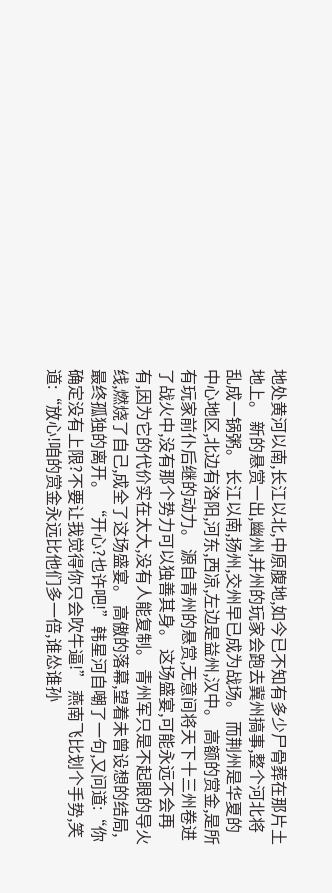地处黄河以南,长江以北,中原腹地,如今已不知有多少尸骨葬在那片土地上。 新的悬赏一出,幽州,并州的玩家会跑去冀州搞事,整个河北将乱成一锅粥。 长江以南,扬州,交州早已成为战场。 而荆州是华夏的中心地区,北边有洛阳,河东,西凉,左边是益州,汉中。 高额的赏金,是所有玩家前仆后继的动力。 源自青州的悬赏,无意间将天下十三州卷进了战火中,没有那个势力可以独善其身。 这场盛宴,可能永远不会再有,因为它的代价实在太大,没有人能复制。 青州军只是不起眼的导火线,燃烧了自己,成全了这场盛宴。 高傲的落幕,望着未曾设想的结局,最终孤独的离开。 “开心?也许吧!”韩星河自嘲了一句,又问道:“你确定没有上限?不要让我觉得你只会吹牛逼!” 燕南飞比划个手势,笑道:“放心!咱的赏金永远比他们多一倍,谁怂谁孙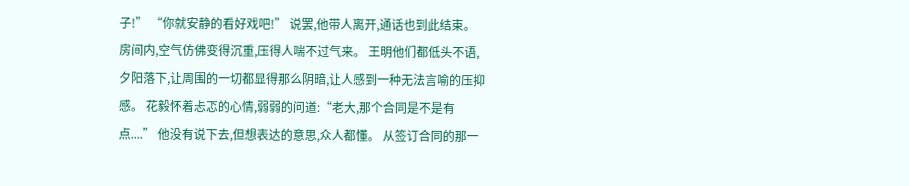子!” “你就安静的看好戏吧!” 说罢,他带人离开,通话也到此结束。 房间内,空气仿佛变得沉重,压得人喘不过气来。 王明他们都低头不语,夕阳落下,让周围的一切都显得那么阴暗,让人感到一种无法言喻的压抑感。 花毅怀着忐忑的心情,弱弱的问道:“老大,那个合同是不是有点....” 他没有说下去,但想表达的意思,众人都懂。 从签订合同的那一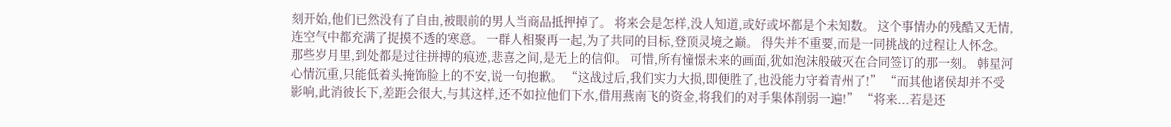刻开始,他们已然没有了自由,被眼前的男人当商品抵押掉了。 将来会是怎样,没人知道,或好或坏都是个未知数。 这个事情办的残酷又无情,连空气中都充满了捉摸不透的寒意。 一群人相聚再一起,为了共同的目标,登顶灵境之巅。 得失并不重要,而是一同挑战的过程让人怀念。 那些岁月里,到处都是过往拼搏的痕迹,悲喜之间,是无上的信仰。 可惜,所有憧憬未来的画面,犹如泡沫般破灭在合同签订的那一刻。 韩星河心情沉重,只能低着头掩饰脸上的不安,说一句抱歉。 “这战过后,我们实力大损,即便胜了,也没能力守着青州了!” “而其他诸侯却并不受影响,此消彼长下,差距会很大,与其这样,还不如拉他们下水,借用燕南飞的资金,将我们的对手集体削弱一遍!” “将来...若是还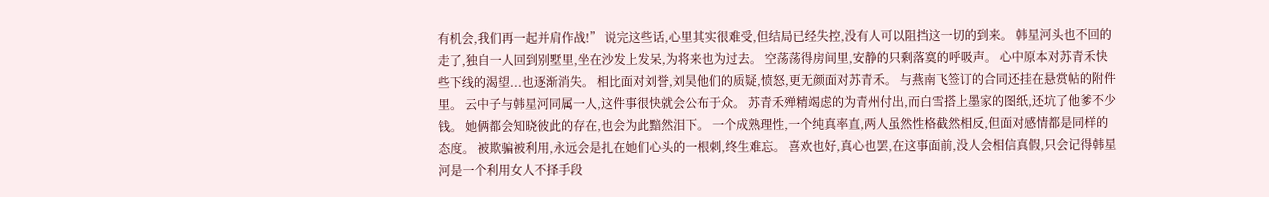有机会,我们再一起并肩作战!” 说完这些话,心里其实很难受,但结局已经失控,没有人可以阻挡这一切的到来。 韩星河头也不回的走了,独自一人回到别墅里,坐在沙发上发呆,为将来也为过去。 空荡荡得房间里,安静的只剩落寞的呼吸声。 心中原本对苏青禾快些下线的渴望...也逐渐消失。 相比面对刘誉,刘昊他们的质疑,愤怒,更无颜面对苏青禾。 与燕南飞签订的合同还挂在悬赏帖的附件里。 云中子与韩星河同属一人,这件事很快就会公布于众。 苏青禾殚精竭虑的为青州付出,而白雪搭上墨家的图纸,还坑了他爹不少钱。 她俩都会知晓彼此的存在,也会为此黯然泪下。 一个成熟理性,一个纯真率直,两人虽然性格截然相反,但面对感情都是同样的态度。 被欺骗被利用,永远会是扎在她们心头的一根刺,终生难忘。 喜欢也好,真心也罢,在这事面前,没人会相信真假,只会记得韩星河是一个利用女人不择手段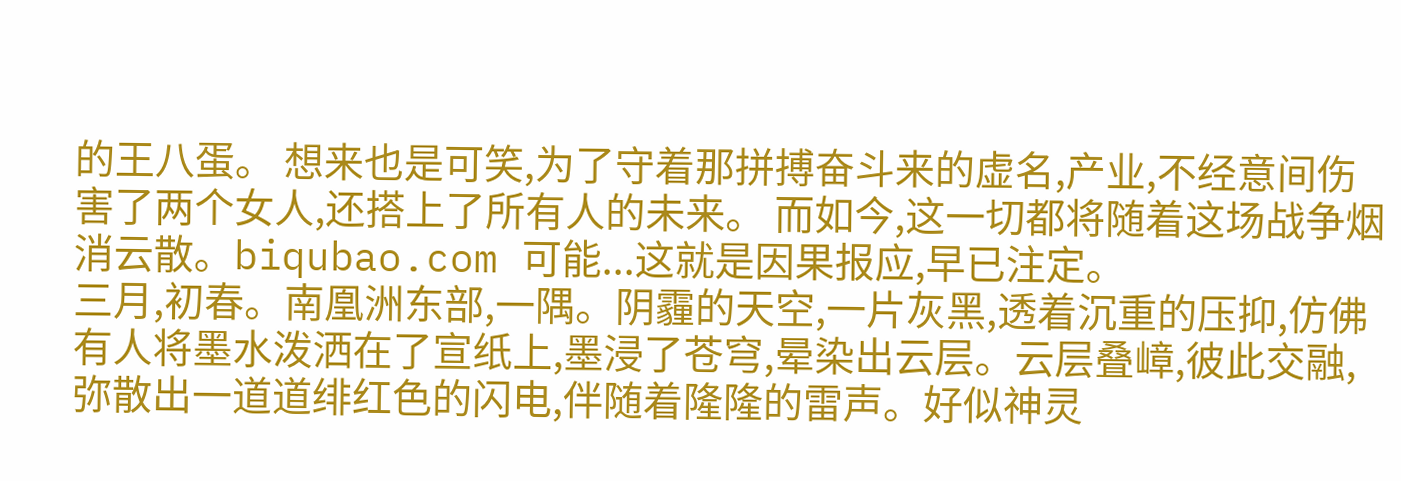的王八蛋。 想来也是可笑,为了守着那拼搏奋斗来的虚名,产业,不经意间伤害了两个女人,还搭上了所有人的未来。 而如今,这一切都将随着这场战争烟消云散。biqubao.com 可能...这就是因果报应,早已注定。
三月,初春。南凰洲东部,一隅。阴霾的天空,一片灰黑,透着沉重的压抑,仿佛有人将墨水泼洒在了宣纸上,墨浸了苍穹,晕染出云层。云层叠嶂,彼此交融,弥散出一道道绯红色的闪电,伴随着隆隆的雷声。好似神灵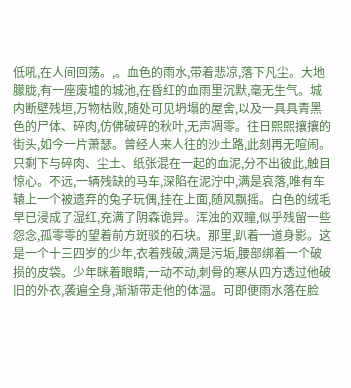低吼,在人间回荡。,。血色的雨水,带着悲凉,落下凡尘。大地朦胧,有一座废墟的城池,在昏红的血雨里沉默,毫无生气。城内断壁残垣,万物枯败,随处可见坍塌的屋舍,以及一具具青黑色的尸体、碎肉,仿佛破碎的秋叶,无声凋零。往日熙熙攘攘的街头,如今一片萧瑟。曾经人来人往的沙土路,此刻再无喧闹。只剩下与碎肉、尘土、纸张混在一起的血泥,分不出彼此,触目惊心。不远,一辆残缺的马车,深陷在泥泞中,满是哀落,唯有车辕上一个被遗弃的兔子玩偶,挂在上面,随风飘摇。白色的绒毛早已浸成了湿红,充满了阴森诡异。浑浊的双瞳,似乎残留一些怨念,孤零零的望着前方斑驳的石块。那里,趴着一道身影。这是一个十三四岁的少年,衣着残破,满是污垢,腰部绑着一个破损的皮袋。少年眯着眼睛,一动不动,刺骨的寒从四方透过他破旧的外衣,袭遍全身,渐渐带走他的体温。可即便雨水落在脸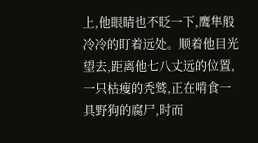上,他眼睛也不眨一下,鹰隼般冷冷的盯着远处。顺着他目光望去,距离他七八丈远的位置,一只枯瘦的秃鹫,正在啃食一具野狗的腐尸,时而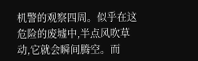机警的观察四周。似乎在这危险的废墟中,半点风吹草动,它就会瞬间腾空。而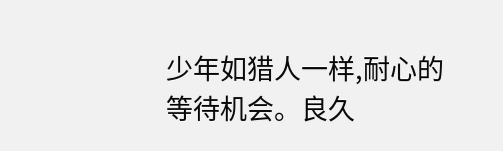少年如猎人一样,耐心的等待机会。良久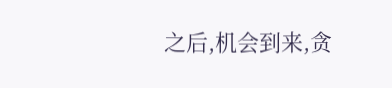之后,机会到来,贪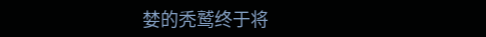婪的秃鹫终于将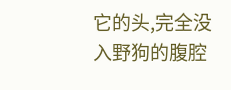它的头,完全没入野狗的腹腔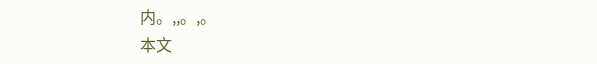内。,,。,。
本文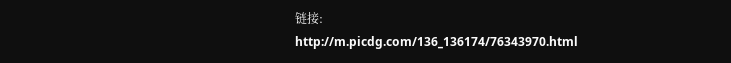链接:
http://m.picdg.com/136_136174/76343970.html